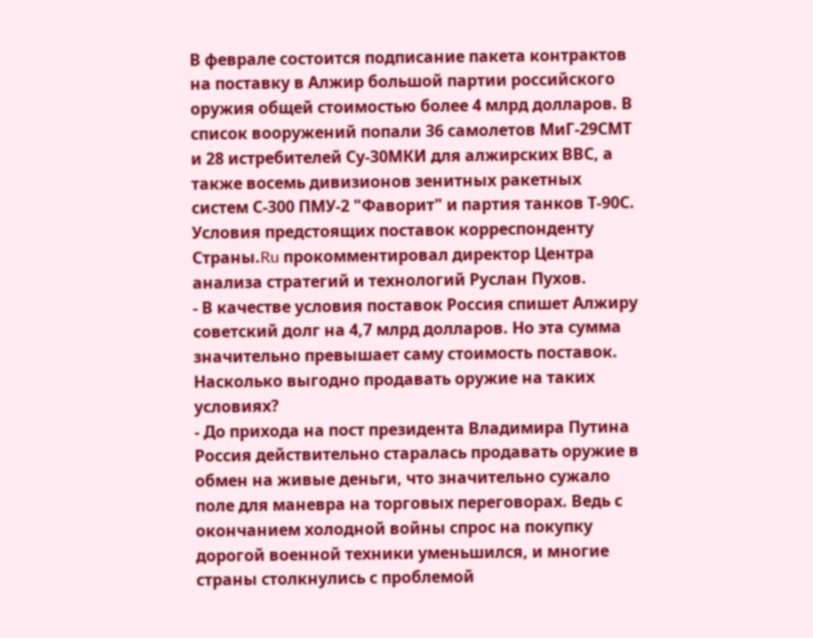В феврале состоится подписание пакета контрактов на поставку в Алжир большой партии российского оружия общей стоимостью более 4 млрд долларов. В список вооружений попали 36 самолетов МиГ-29СМТ и 28 истребителей Су-30МКИ для алжирских ВВС, а также восемь дивизионов зенитных ракетных систем С-300 ПМУ-2 "Фаворит" и партия танков Т-90С. Условия предстоящих поставок корреспонденту Страны.Ru прокомментировал директор Центра анализа стратегий и технологий Руслан Пухов.
- В качестве условия поставок Россия спишет Алжиру советский долг на 4,7 млрд долларов. Но эта сумма значительно превышает саму стоимость поставок. Насколько выгодно продавать оружие на таких условиях?
- До прихода на пост президента Владимира Путина Россия действительно старалась продавать оружие в обмен на живые деньги, что значительно сужало поле для маневра на торговых переговорах. Ведь с окончанием холодной войны спрос на покупку дорогой военной техники уменьшился, и многие страны столкнулись с проблемой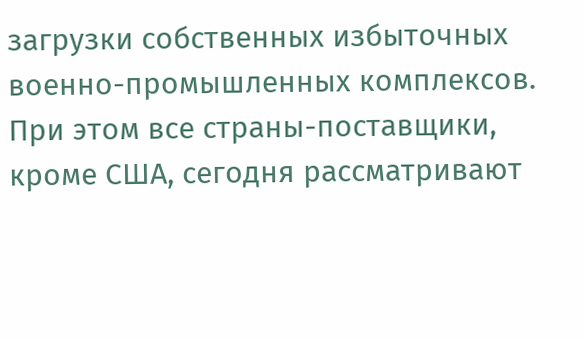загрузки собственных избыточных военно-промышленных комплексов. При этом все страны-поставщики, кроме США, сегодня рассматривают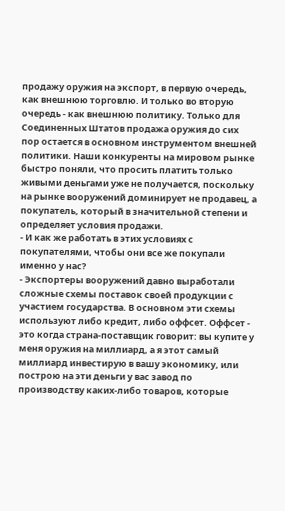продажу оружия на экспорт, в первую очередь, как внешнюю торговлю. И только во вторую очередь - как внешнюю политику. Только для Соединенных Штатов продажа оружия до сих пор остается в основном инструментом внешней политики. Наши конкуренты на мировом рынке быстро поняли, что просить платить только живыми деньгами уже не получается, поскольку на рынке вооружений доминирует не продавец, а покупатель, который в значительной степени и определяет условия продажи.
- И как же работать в этих условиях с покупателями, чтобы они все же покупали именно у нас?
- Экспортеры вооружений давно выработали сложные схемы поставок своей продукции с участием государства. В основном эти схемы используют либо кредит, либо оффсет. Оффсет - это когда страна-поставщик говорит: вы купите у меня оружия на миллиард, а я этот самый миллиард инвестирую в вашу экономику, или построю на эти деньги у вас завод по производству каких-либо товаров, которые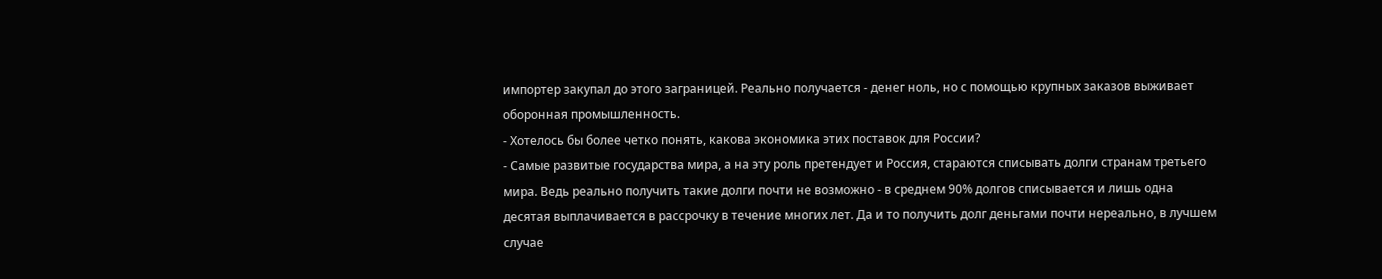импортер закупал до этого заграницей. Реально получается - денег ноль, но с помощью крупных заказов выживает оборонная промышленность.
- Хотелось бы более четко понять, какова экономика этих поставок для России?
- Самые развитые государства мира, а на эту роль претендует и Россия, стараются списывать долги странам третьего мира. Ведь реально получить такие долги почти не возможно - в среднем 90% долгов списывается и лишь одна десятая выплачивается в рассрочку в течение многих лет. Да и то получить долг деньгами почти нереально, в лучшем случае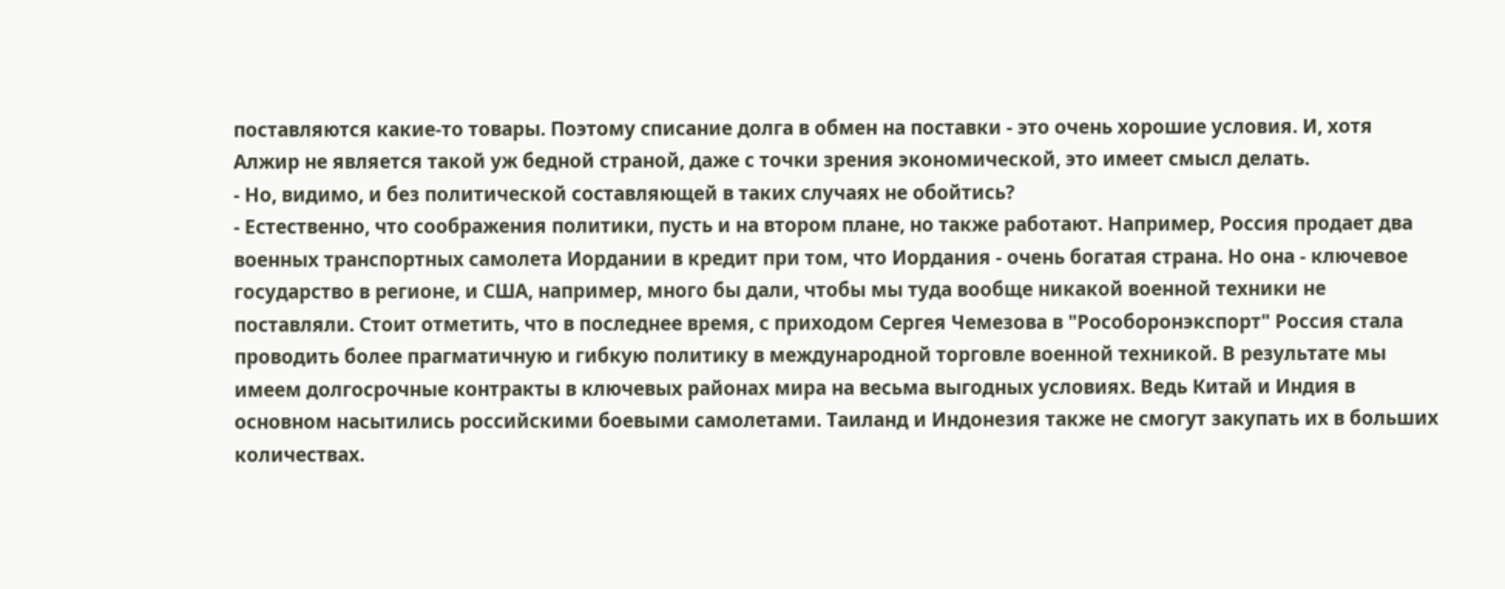поставляются какие-то товары. Поэтому списание долга в обмен на поставки - это очень хорошие условия. И, хотя Алжир не является такой уж бедной страной, даже с точки зрения экономической, это имеет смысл делать.
- Но, видимо, и без политической составляющей в таких случаях не обойтись?
- Естественно, что соображения политики, пусть и на втором плане, но также работают. Например, Россия продает два военных транспортных самолета Иордании в кредит при том, что Иордания - очень богатая страна. Но она - ключевое государство в регионе, и США, например, много бы дали, чтобы мы туда вообще никакой военной техники не поставляли. Стоит отметить, что в последнее время, с приходом Сергея Чемезова в "Рособоронэкспорт" Россия стала проводить более прагматичную и гибкую политику в международной торговле военной техникой. В результате мы имеем долгосрочные контракты в ключевых районах мира на весьма выгодных условиях. Ведь Китай и Индия в основном насытились российскими боевыми самолетами. Таиланд и Индонезия также не смогут закупать их в больших количествах.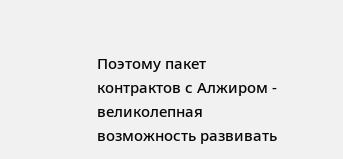Поэтому пакет контрактов с Алжиром - великолепная возможность развивать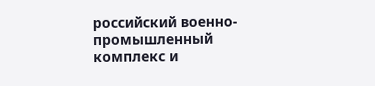российский военно-промышленный комплекс и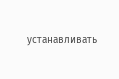устанавливать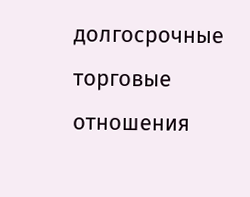долгосрочные торговые отношения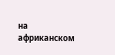на африканском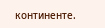континенте.